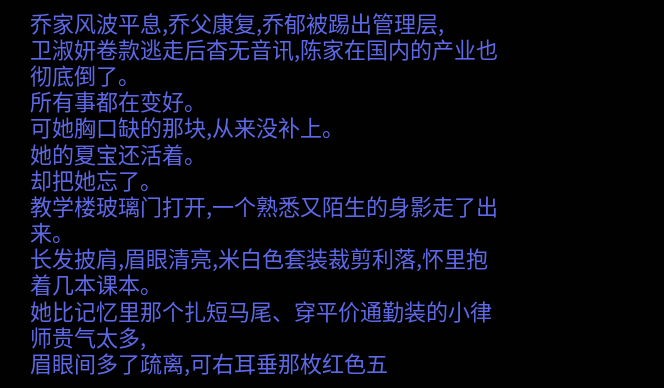乔家风波平息,乔父康复,乔郁被踢出管理层,
卫淑妍卷款逃走后杳无音讯,陈家在国内的产业也彻底倒了。
所有事都在变好。
可她胸口缺的那块,从来没补上。
她的夏宝还活着。
却把她忘了。
教学楼玻璃门打开,一个熟悉又陌生的身影走了出来。
长发披肩,眉眼清亮,米白色套装裁剪利落,怀里抱着几本课本。
她比记忆里那个扎短马尾、穿平价通勤装的小律师贵气太多,
眉眼间多了疏离,可右耳垂那枚红色五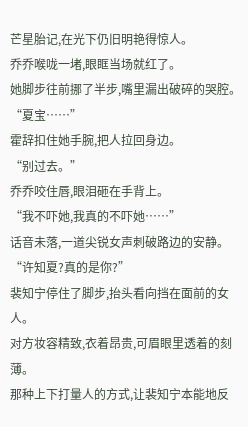芒星胎记,在光下仍旧明艳得惊人。
乔乔喉咙一堵,眼眶当场就红了。
她脚步往前挪了半步,嘴里漏出破碎的哭腔。
“夏宝……”
霍辞扣住她手腕,把人拉回身边。
“别过去。”
乔乔咬住唇,眼泪砸在手背上。
“我不吓她,我真的不吓她……”
话音未落,一道尖锐女声刺破路边的安静。
“许知夏?真的是你?”
裴知宁停住了脚步,抬头看向挡在面前的女人。
对方妆容精致,衣着昂贵,可眉眼里透着的刻薄。
那种上下打量人的方式,让裴知宁本能地反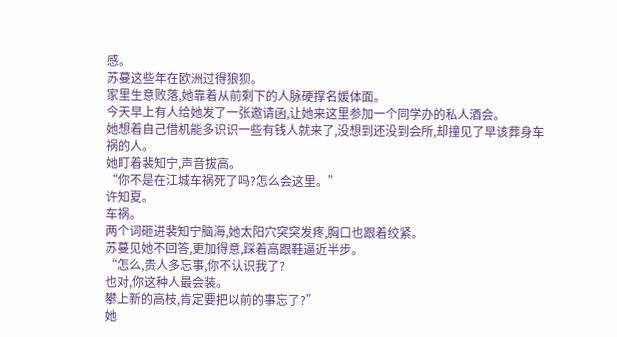感。
苏蔓这些年在欧洲过得狼狈。
家里生意败落,她靠着从前剩下的人脉硬撑名媛体面。
今天早上有人给她发了一张邀请函,让她来这里参加一个同学办的私人酒会。
她想着自己借机能多识识一些有钱人就来了,没想到还没到会所,却撞见了早该葬身车祸的人。
她盯着裴知宁,声音拔高。
“你不是在江城车祸死了吗?怎么会这里。”
许知夏。
车祸。
两个词砸进裴知宁脑海,她太阳穴突突发疼,胸口也跟着绞紧。
苏蔓见她不回答,更加得意,踩着高跟鞋逼近半步。
“怎么,贵人多忘事,你不认识我了?
也对,你这种人最会装。
攀上新的高枝,肯定要把以前的事忘了?”
她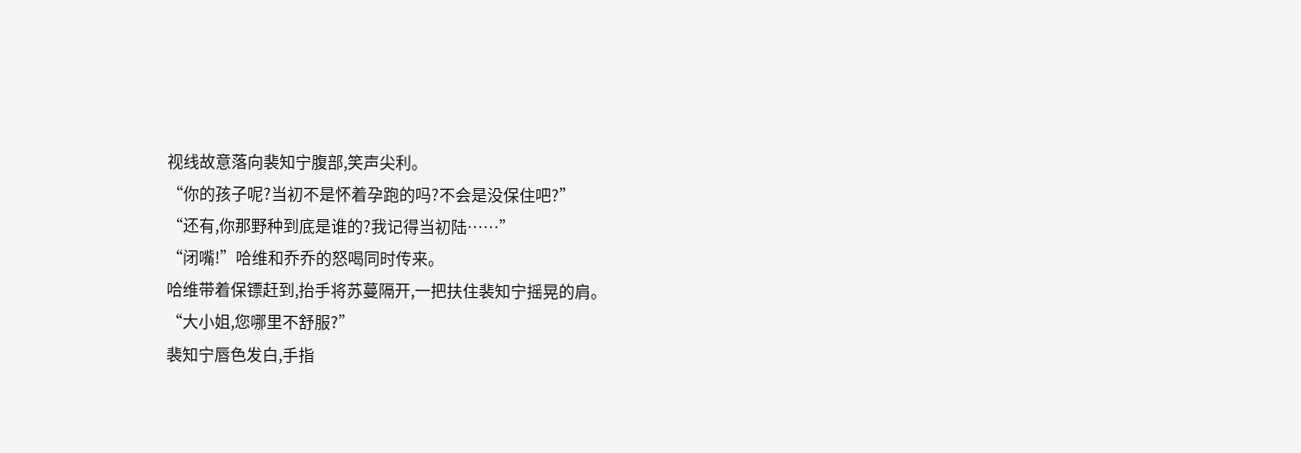视线故意落向裴知宁腹部,笑声尖利。
“你的孩子呢?当初不是怀着孕跑的吗?不会是没保住吧?”
“还有,你那野种到底是谁的?我记得当初陆……”
“闭嘴!”哈维和乔乔的怒喝同时传来。
哈维带着保镖赶到,抬手将苏蔓隔开,一把扶住裴知宁摇晃的肩。
“大小姐,您哪里不舒服?”
裴知宁唇色发白,手指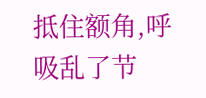抵住额角,呼吸乱了节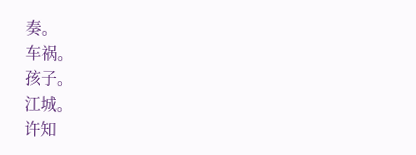奏。
车祸。
孩子。
江城。
许知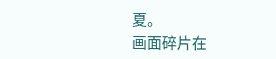夏。
画面碎片在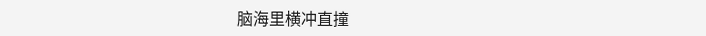脑海里横冲直撞